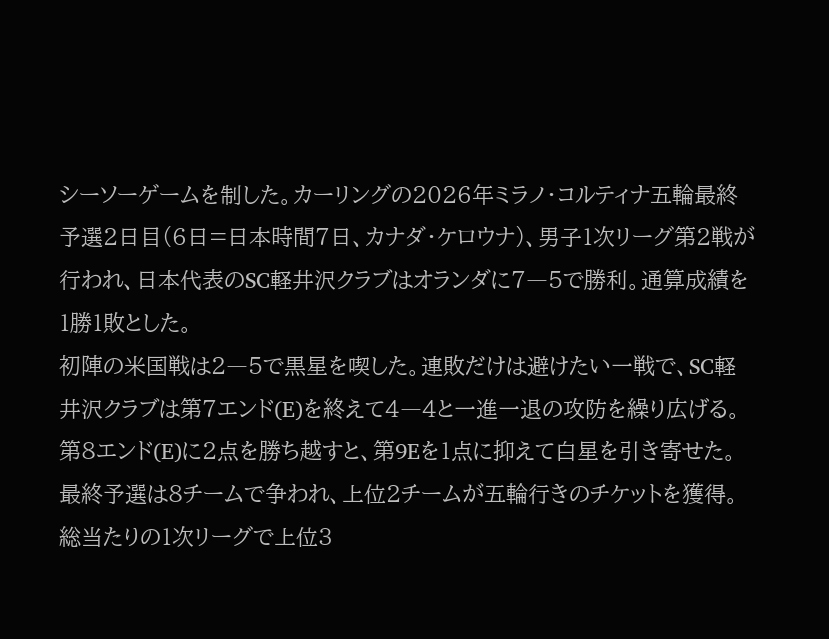シーソーゲームを制した。カーリングの2026年ミラノ・コルティナ五輪最終予選2日目(6日=日本時間7日、カナダ・ケロウナ)、男子1次リーグ第2戦が行われ、日本代表のSC軽井沢クラブはオランダに7―5で勝利。通算成績を1勝1敗とした。
初陣の米国戦は2―5で黒星を喫した。連敗だけは避けたい一戦で、SC軽井沢クラブは第7エンド(E)を終えて4―4と一進一退の攻防を繰り広げる。第8エンド(E)に2点を勝ち越すと、第9Eを1点に抑えて白星を引き寄せた。
最終予選は8チームで争われ、上位2チームが五輪行きのチケットを獲得。総当たりの1次リーグで上位3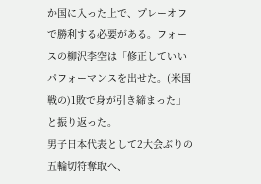か国に入った上で、プレーオフで勝利する必要がある。フォースの柳沢李空は「修正していいパフォーマンスを出せた。(米国戦の)1敗で身が引き締まった」と振り返った。
男子日本代表として2大会ぶりの五輪切符奪取へ、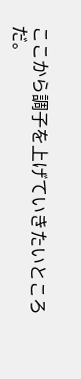ここから調子を上げていきたいところだ。